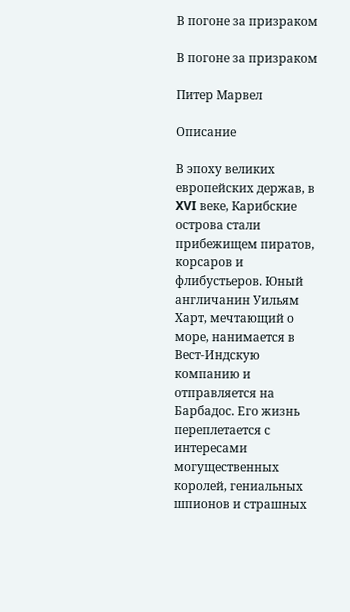В погоне за призраком

В погоне за призраком

Питер Марвел

Описание

В эпоху великих европейских держав, в XVI веке, Карибские острова стали прибежищем пиратов, корсаров и флибустьеров. Юный англичанин Уильям Харт, мечтающий о море, нанимается в Вест-Индскую компанию и отправляется на Барбадос. Его жизнь переплетается с интересами могущественных королей, гениальных шпионов и страшных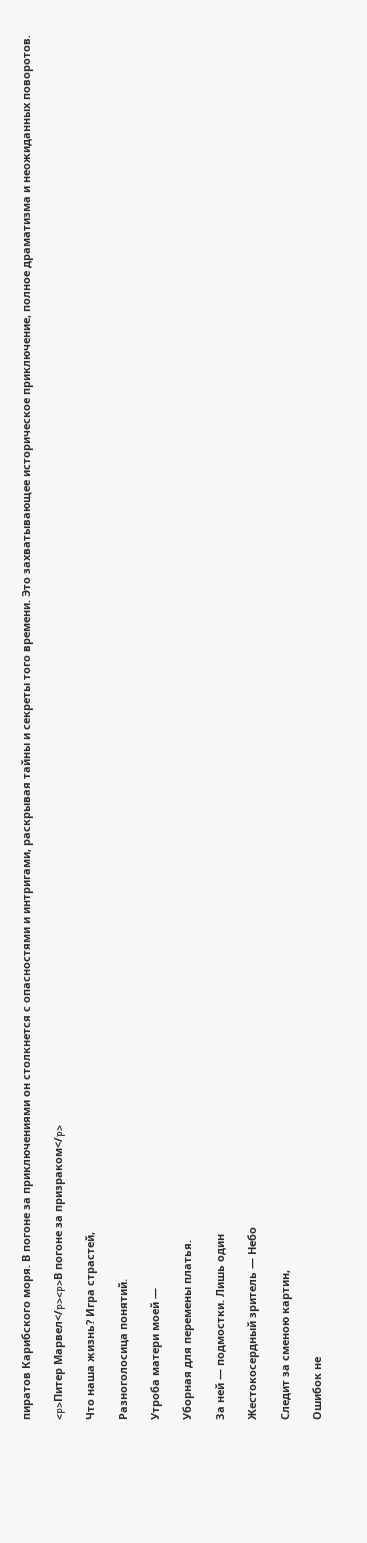пиратов Карибского моря. В погоне за приключениями он столкнется с опасностями и интригами, раскрывая тайны и секреты того времени. Это захватывающее историческое приключение, полное драматизма и неожиданных поворотов.

<p>Питер Марвел</p><p>В погоне за призраком</p>

Что наша жизнь? Игра страстей,

Разноголосица понятий.

Утроба матери моей —

Уборная для перемены платья.

За ней — подмостки. Лишь один

Жестокосердный зритель — Небо

Следит за сменою картин,

Ошибок не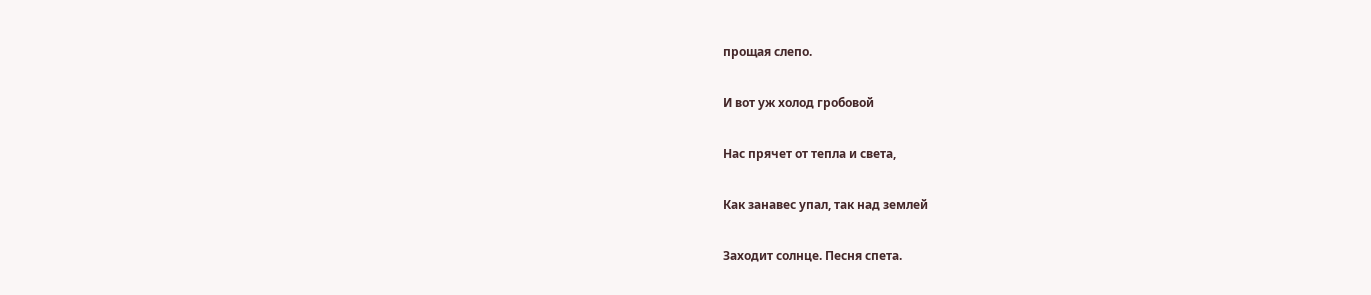прощая слепо.

И вот уж холод гробовой

Нас прячет от тепла и света,

Как занавес упал, так над землей

Заходит солнце. Песня спета.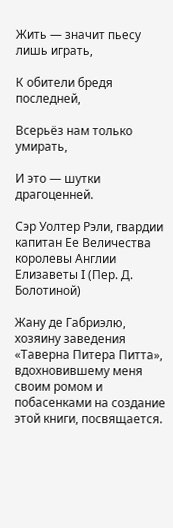Жить — значит пьесу лишь играть,

К обители бредя последней,

Всерьёз нам только умирать,

И это — шутки драгоценней.

Сэр Уолтер Рэли, гвардии капитан Ее Величества королевы Англии Елизаветы I (Пер. Д. Болотиной)

Жану де Габриэлю, хозяину заведения «Таверна Питера Питта», вдохновившему меня своим ромом и побасенками на создание этой книги, посвящается.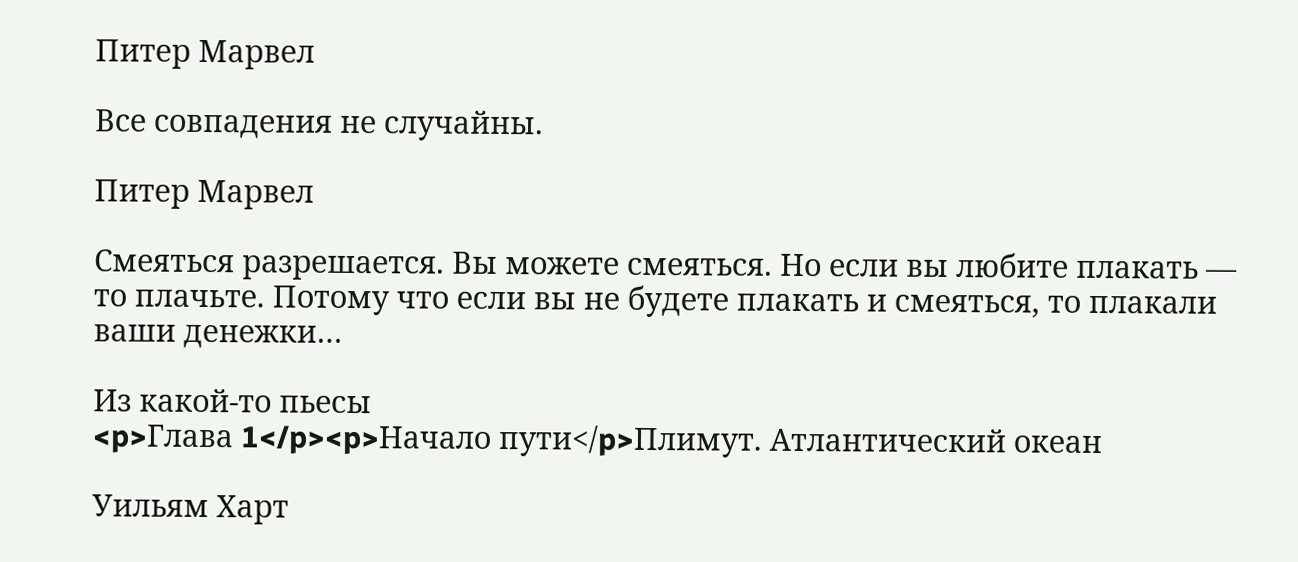Питер Марвел

Все совпадения не случайны.

Питер Марвел

Смеяться разрешается. Вы можете смеяться. Но если вы любите плакать — то плачьте. Потому что если вы не будете плакать и смеяться, то плакали ваши денежки…

Из какой-то пьесы
<p>Глава 1</p><p>Начало пути</p>Плимут. Атлантический океан

Уильям Харт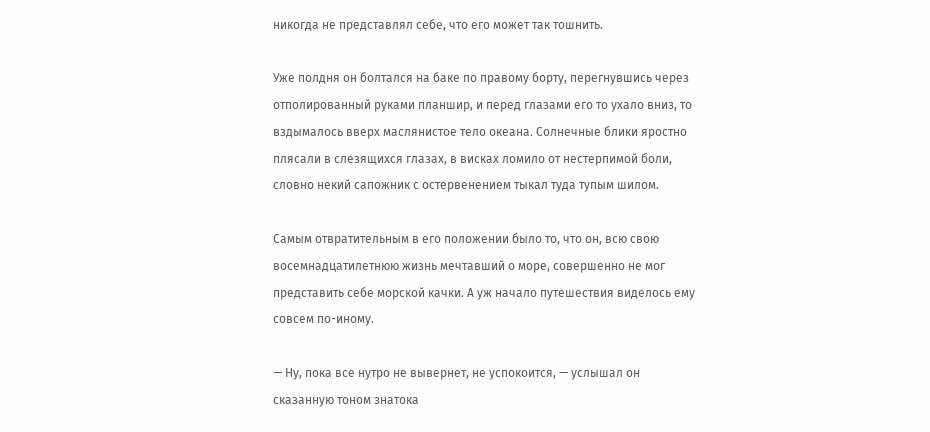никогда не представлял себе, что его может так тошнить.

Уже полдня он болтался на баке по правому борту, перегнувшись через отполированный руками планшир, и перед глазами его то ухало вниз, то вздымалось вверх маслянистое тело океана. Солнечные блики яростно плясали в слезящихся глазах, в висках ломило от нестерпимой боли, словно некий сапожник с остервенением тыкал туда тупым шилом.

Самым отвратительным в его положении было то, что он, всю свою восемнадцатилетнюю жизнь мечтавший о море, совершенно не мог представить себе морской качки. А уж начало путешествия виделось ему совсем по-иному.

— Ну, пока все нутро не вывернет, не успокоится, — услышал он сказанную тоном знатока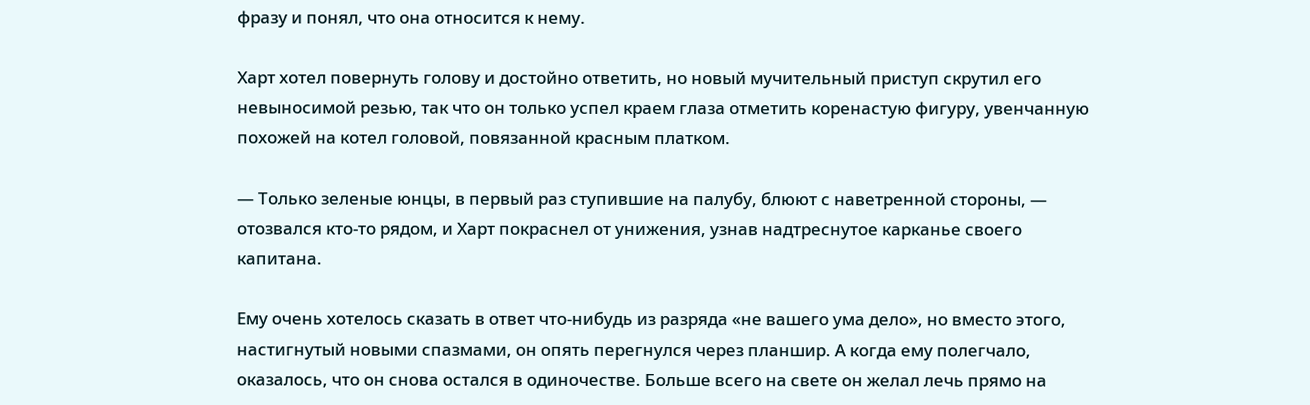фразу и понял, что она относится к нему.

Харт хотел повернуть голову и достойно ответить, но новый мучительный приступ скрутил его невыносимой резью, так что он только успел краем глаза отметить коренастую фигуру, увенчанную похожей на котел головой, повязанной красным платком.

— Только зеленые юнцы, в первый раз ступившие на палубу, блюют с наветренной стороны, — отозвался кто-то рядом, и Харт покраснел от унижения, узнав надтреснутое карканье своего капитана.

Ему очень хотелось сказать в ответ что-нибудь из разряда «не вашего ума дело», но вместо этого, настигнутый новыми спазмами, он опять перегнулся через планшир. А когда ему полегчало, оказалось, что он снова остался в одиночестве. Больше всего на свете он желал лечь прямо на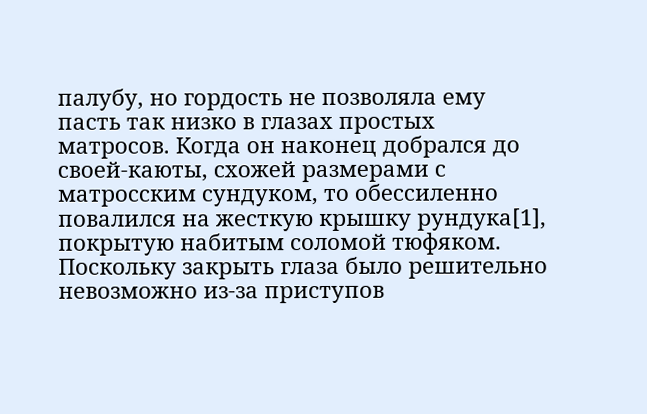палубу, но гордость не позволяла ему пасть так низко в глазах простых матросов. Когда он наконец добрался до своей-каюты, схожей размерами с матросским сундуком, то обессиленно повалился на жесткую крышку рундука[1], покрытую набитым соломой тюфяком. Поскольку закрыть глаза было решительно невозможно из-за приступов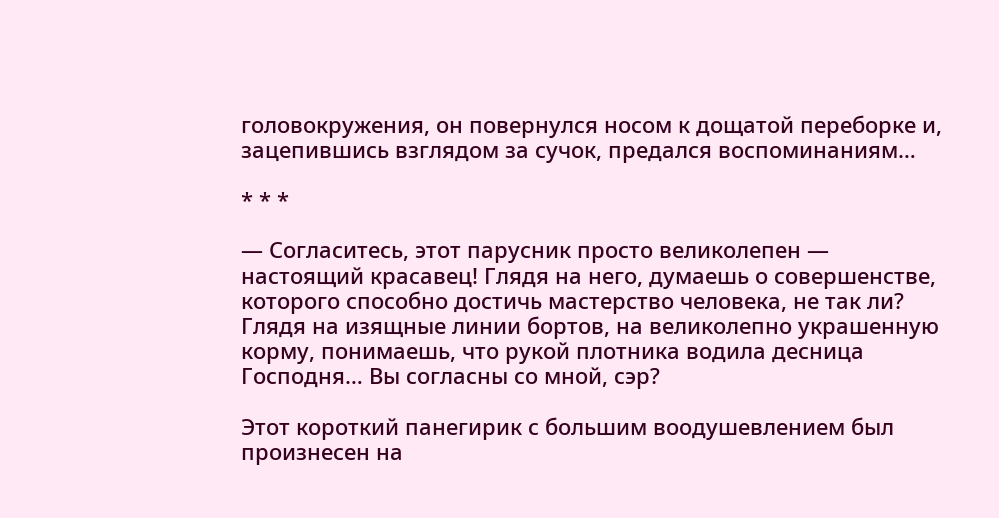головокружения, он повернулся носом к дощатой переборке и, зацепившись взглядом за сучок, предался воспоминаниям…

* * *

— Согласитесь, этот парусник просто великолепен — настоящий красавец! Глядя на него, думаешь о совершенстве, которого способно достичь мастерство человека, не так ли? Глядя на изящные линии бортов, на великолепно украшенную корму, понимаешь, что рукой плотника водила десница Господня… Вы согласны со мной, сэр?

Этот короткий панегирик с большим воодушевлением был произнесен на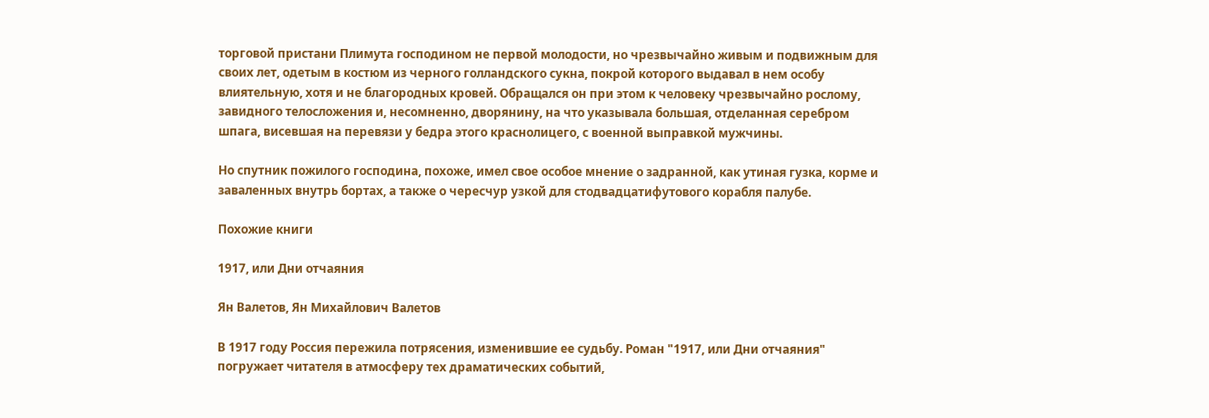торговой пристани Плимута господином не первой молодости, но чрезвычайно живым и подвижным для своих лет, одетым в костюм из черного голландского сукна, покрой которого выдавал в нем особу влиятельную, хотя и не благородных кровей. Обращался он при этом к человеку чрезвычайно рослому, завидного телосложения и, несомненно, дворянину, на что указывала большая, отделанная серебром шпага, висевшая на перевязи у бедра этого краснолицего, с военной выправкой мужчины.

Но спутник пожилого господина, похоже, имел свое особое мнение о задранной, как утиная гузка, корме и заваленных внутрь бортах, а также о чересчур узкой для стодвадцатифутового корабля палубе.

Похожие книги

1917, или Дни отчаяния

Ян Валетов, Ян Михайлович Валетов

В 1917 году Россия пережила потрясения, изменившие ее судьбу. Роман "1917, или Дни отчаяния" погружает читателя в атмосферу тех драматических событий,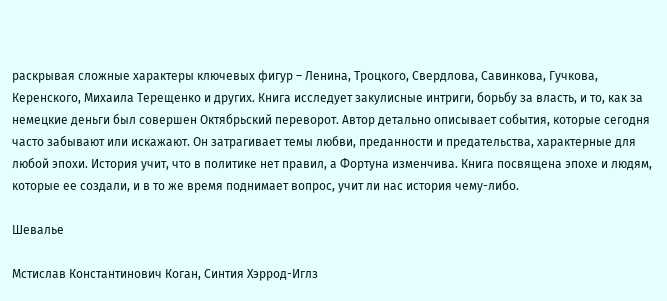раскрывая сложные характеры ключевых фигур – Ленина, Троцкого, Свердлова, Савинкова, Гучкова, Керенского, Михаила Терещенко и других. Книга исследует закулисные интриги, борьбу за власть, и то, как за немецкие деньги был совершен Октябрьский переворот. Автор детально описывает события, которые сегодня часто забывают или искажают. Он затрагивает темы любви, преданности и предательства, характерные для любой эпохи. История учит, что в политике нет правил, а Фортуна изменчива. Книга посвящена эпохе и людям, которые ее создали, и в то же время поднимает вопрос, учит ли нас история чему-либо.

Шевалье

Мстислав Константинович Коган, Синтия Хэррод-Иглз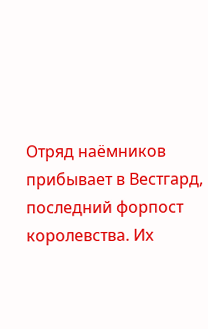Отряд наёмников прибывает в Вестгард, последний форпост королевства. Их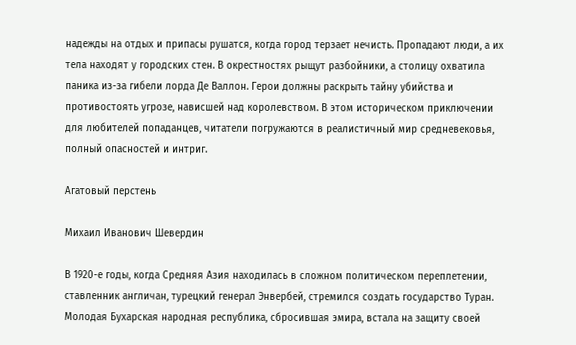надежды на отдых и припасы рушатся, когда город терзает нечисть. Пропадают люди, а их тела находят у городских стен. В окрестностях рыщут разбойники, а столицу охватила паника из-за гибели лорда Де Валлон. Герои должны раскрыть тайну убийства и противостоять угрозе, нависшей над королевством. В этом историческом приключении для любителей попаданцев, читатели погружаются в реалистичный мир средневековья, полный опасностей и интриг.

Агатовый перстень

Михаил Иванович Шевердин

В 1920-е годы, когда Средняя Азия находилась в сложном политическом переплетении, ставленник англичан, турецкий генерал Энвербей, стремился создать государство Туран. Молодая Бухарская народная республика, сбросившая эмира, встала на защиту своей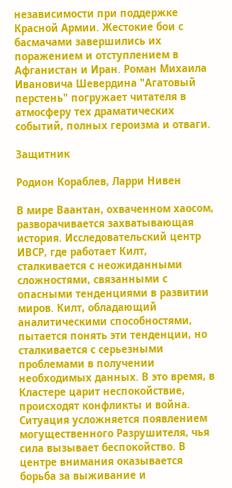независимости при поддержке Красной Армии. Жестокие бои с басмачами завершились их поражением и отступлением в Афганистан и Иран. Роман Михаила Ивановича Шевердина "Агатовый перстень" погружает читателя в атмосферу тех драматических событий, полных героизма и отваги.

Защитник

Родион Кораблев, Ларри Нивен

В мире Ваантан, охваченном хаосом, разворачивается захватывающая история. Исследовательский центр ИВСР, где работает Килт, сталкивается с неожиданными сложностями, связанными с опасными тенденциями в развитии миров. Килт, обладающий аналитическими способностями, пытается понять эти тенденции, но сталкивается с серьезными проблемами в получении необходимых данных. В это время, в Кластере царит неспокойствие, происходят конфликты и война. Ситуация усложняется появлением могущественного Разрушителя, чья сила вызывает беспокойство. В центре внимания оказывается борьба за выживание и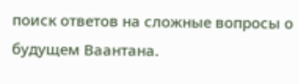поиск ответов на сложные вопросы о будущем Ваантана.